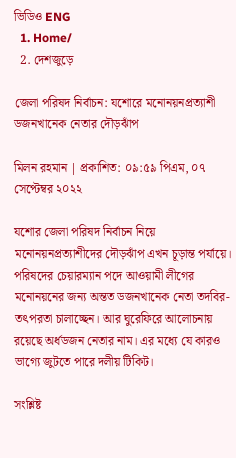ভিডিও ENG
  1. Home/
  2. দেশজুড়ে

জেলা পরিষদ নির্বাচন: যশোরে মনোনয়নপ্রত্যাশী ডজনখানেক নেতার দৌড়ঝাঁপ

মিলন রহমান | প্রকাশিত: ০৯:৫৯ পিএম, ০৭ সেপ্টেম্বর ২০২২

যশোর জেলা পরিষদ নির্বাচন নিয়ে মনোনয়নপ্রত্যাশীদের দৌড়ঝাঁপ এখন চূড়ান্ত পর্যায়ে। পরিষদের চেয়ারম্যান পদে আওয়ামী লীগের মনোনয়নের জন্য অন্তত ডজনখানেক নেতা তদবির-তৎপরতা চালাচ্ছেন। আর ঘুরেফিরে আলোচনায় রয়েছে অর্ধডজন নেতার নাম। এর মধ্যে যে কারও ভাগ্যে জুটতে পারে দলীয় টিকিট।

সংশ্লিষ্ট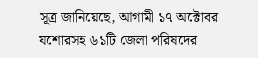সূত্র জানিয়েছে, আগামী ১৭ অক্টোবর যশোরসহ ৬১টি জেলা পরিষদের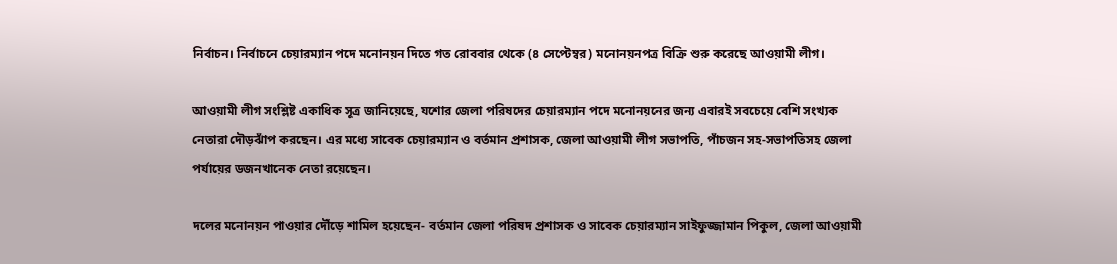নির্বাচন। নির্বাচনে চেয়ারম্যান পদে মনোনয়ন দিতে গত রোববার থেকে (৪ সেপ্টেম্বর) মনোনয়নপত্র বিক্রি শুরু করেছে আওয়ামী লীগ।

আওয়ামী লীগ সংশ্লিষ্ট একাধিক সূত্র জানিয়েছে, যশোর জেলা পরিষদের চেয়ারম্যান পদে মনোনয়নের জন্য এবারই সবচেয়ে বেশি সংখ্যক নেতারা দৌড়ঝাঁপ করছেন। এর মধ্যে সাবেক চেয়ারম্যান ও বর্তমান প্রশাসক, জেলা আওয়ামী লীগ সভাপতি, পাঁচজন সহ-সভাপতিসহ জেলা পর্যায়ের ডজনখানেক নেতা রয়েছেন।

দলের মনোনয়ন পাওয়ার দৌঁড়ে শামিল হয়েছেন- বর্তমান জেলা পরিষদ প্রশাসক ও সাবেক চেয়ারম্যান সাইফুজ্জামান পিকুল, জেলা আওয়ামী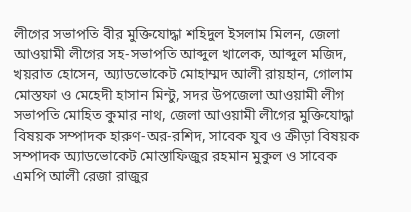লীগের সভাপতি বীর মুক্তিযোদ্ধা শহিদুল ইসলাম মিলন, জেলা আওয়ামী লীগের সহ-সভাপতি আব্দুল খালেক, আব্দুল মজিদ, খয়রাত হোসেন, অ্যাডভোকেট মোহাম্মদ আলী রায়হান, গোলাম মোস্তফা ও মেহেদী হাসান মিন্টু, সদর উপজেলা আওয়ামী লীগ সভাপতি মোহিত কুমার নাথ, জেলা আওয়ামী লীগের মুক্তিযোদ্ধা বিষয়ক সম্পাদক হারুণ-অর-রশিদ, সাবেক যুব ও ক্রীড়া বিষয়ক সম্পাদক অ্যাডভোকেট মোস্তাফিজুর রহমান মুকুল ও সাবেক এমপি আলী রেজা রাজুর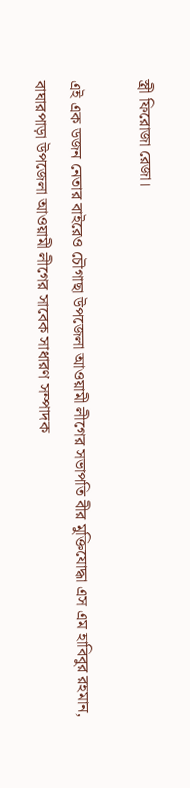স্ত্রী ফিরোজা রেজা।

এই এক ডজন নেতার বাইরেও চৌগাছা উপজেলা আওয়ামী লীগের সভাপতি বীর মুক্তিযোদ্ধা এস এম হাবিবুর রহমান, বাঘারপাড়া উপজেলা আওয়ামী লীগের সাবেক সাধারণ সম্পাদক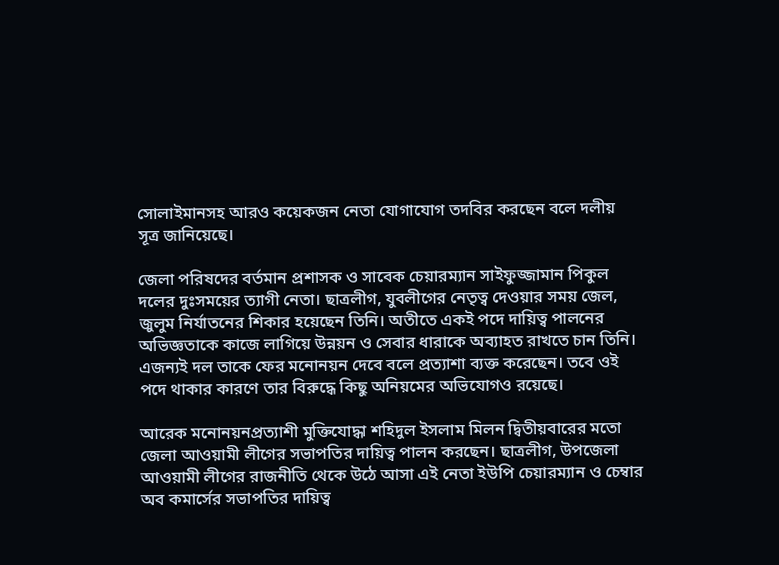সোলাইমানসহ আরও কয়েকজন নেতা যোগাযোগ তদবির করছেন বলে দলীয় সূত্র জানিয়েছে।

জেলা পরিষদের বর্তমান প্রশাসক ও সাবেক চেয়ারম্যান সাইফুজ্জামান পিকুল দলের দুঃসময়ের ত্যাগী নেতা। ছাত্রলীগ, যুবলীগের নেতৃত্ব দেওয়ার সময় জেল, জুলুম নির্যাতনের শিকার হয়েছেন তিনি। অতীতে একই পদে দায়িত্ব পালনের অভিজ্ঞতাকে কাজে লাগিয়ে উন্নয়ন ও সেবার ধারাকে অব্যাহত রাখতে চান তিনি। এজন্যই দল তাকে ফের মনোনয়ন দেবে বলে প্রত্যাশা ব্যক্ত করেছেন। তবে ওই পদে থাকার কারণে তার বিরুদ্ধে কিছু অনিয়মের অভিযোগও রয়েছে।

আরেক মনোনয়নপ্রত্যাশী মুক্তিযোদ্ধা শহিদুল ইসলাম মিলন দ্বিতীয়বারের মতো জেলা আওয়ামী লীগের সভাপতির দায়িত্ব পালন করছেন। ছাত্রলীগ, উপজেলা আওয়ামী লীগের রাজনীতি থেকে উঠে আসা এই নেতা ইউপি চেয়ারম্যান ও চেম্বার অব কমার্সের সভাপতির দায়িত্ব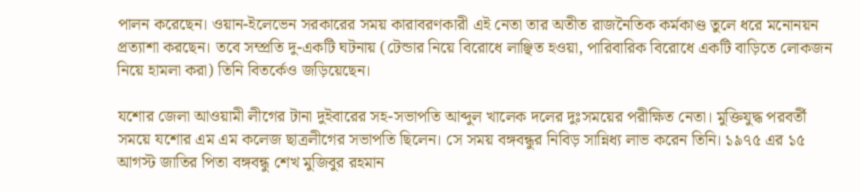পালন করেছেন। ওয়ান-ইলেভেন সরকারের সময় কারাবরণকারী এই নেতা তার অতীত রাজনৈতিক কর্মকাণ্ড তুলে ধরে মনোনয়ন প্রত্যাশা করছেন। তবে সম্প্রতি দু-একটি ঘটনায় (টেন্ডার নিয়ে বিরোধে লাঞ্ছিত হওয়া, পারিবারিক বিরোধে একটি বাড়িতে লোকজন নিয়ে হামলা করা) তিনি বিতর্কেও জড়িয়েছেন।

যশোর জেলা আওয়ামী লীগের টানা দুইবারের সহ-সভাপতি আব্দুল খালেক দলের দুঃসময়ের পরীক্ষিত নেতা। মুক্তিযুদ্ধ পরবর্তী সময়ে যশোর এম এম কলেজ ছাত্রলীগের সভাপতি ছিলেন। সে সময় বঙ্গবন্ধুর নিবিড় সান্নিধ্য লাভ করেন তিনি। ১৯৭৫ এর ১৫ আগস্ট জাতির পিতা বঙ্গবন্ধু শেখ মুজিবুর রহমান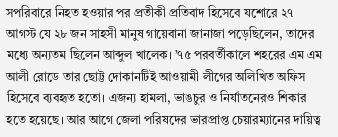সপরিবারে নিহত হওয়ার পর প্রতীকী প্রতিবাদ হিসেবে যশোরে ২৭ আগস্ট যে ২৮ জন সাহসী মানুষ গায়েবানা জানাজা পড়েছিলেন, তাদের মধ্যে অন্যতম ছিলেন আব্দুল খালেক। ’৭৫ পরবর্তীকালে শহরের এম এম আলী রোডে তার ছোট্ট দোকানটিই আওয়ামী লীগের অলিখিত অফিস হিসেবে ব্যবহৃত হতো। এজন্য হামলা, ভাঙচুর ও নির্যাতনেরও শিকার হতে হয়েছে। আর আগে জেলা পরিষদের ভারপ্রাপ্ত চেয়ারম্যানের দায়িত্ব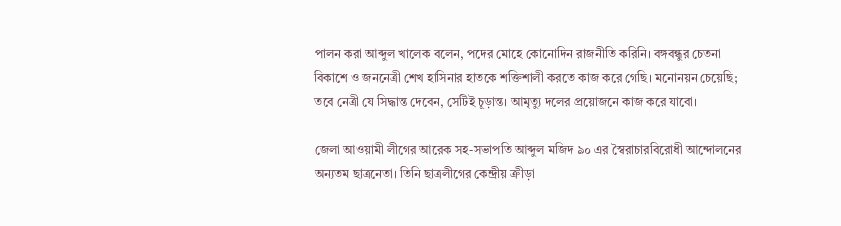পালন করা আব্দুল খালেক বলেন, পদের মোহে কোনোদিন রাজনীতি করিনি। বঙ্গবন্ধুর চেতনা বিকাশে ও জননেত্রী শেখ হাসিনার হাতকে শক্তিশালী করতে কাজ করে গেছি। মনোনয়ন চেয়েছি; তবে নেত্রী যে সিদ্ধান্ত দেবেন, সেটিই চূড়ান্ত। আমৃত্যু দলের প্রয়োজনে কাজ করে যাবো।

জেলা আওয়ামী লীগের আরেক সহ-সভাপতি আব্দুল মজিদ ৯০ এর স্বৈরাচারবিরোধী আন্দোলনের অন্যতম ছাত্রনেতা। তিনি ছাত্রলীগের কেন্দ্রীয় ক্রীড়া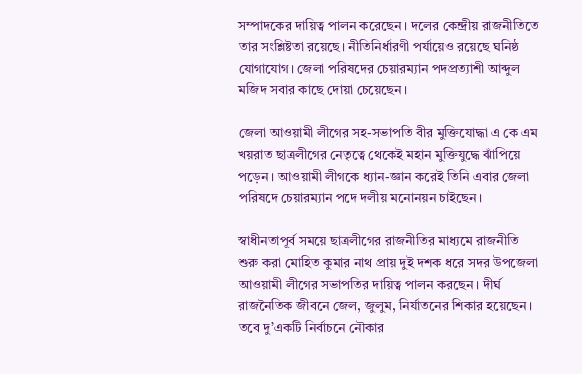সম্পাদকের দায়িত্ব পালন করেছেন। দলের কেন্দ্রীয় রাজনীতিতে তার সংশ্লিষ্টতা রয়েছে। নীতিনির্ধারণী পর্যায়েও রয়েছে ঘনিষ্ঠ যোগাযোগ। জেলা পরিষদের চেয়ারম্যান পদপ্রত্যাশী আব্দুল মজিদ সবার কাছে দোয়া চেয়েছেন।

জেলা আওয়ামী লীগের সহ-সভাপতি বীর মুক্তিযোদ্ধা এ কে এম খয়রাত ছাত্রলীগের নেতৃত্বে থেকেই মহান মুক্তিযুদ্ধে ঝাঁপিয়ে পড়েন। আওয়ামী লীগকে ধ্যান-জ্ঞান করেই তিনি এবার জেলা পরিষদে চেয়ারম্যান পদে দলীয় মনোনয়ন চাইছেন।

স্বাধীনতাপূর্ব সময়ে ছাত্রলীগের রাজনীতির মাধ্যমে রাজনীতি শুরু করা মোহিত কুমার নাথ প্রায় দুই দশক ধরে সদর উপজেলা আওয়ামী লীগের সভাপতির দায়িত্ব পালন করছেন। দীর্ঘ রাজনৈতিক জীবনে জেল, জুলুম, নির্যাতনের শিকার হয়েছেন। তবে দু’একটি নির্বাচনে নৌকার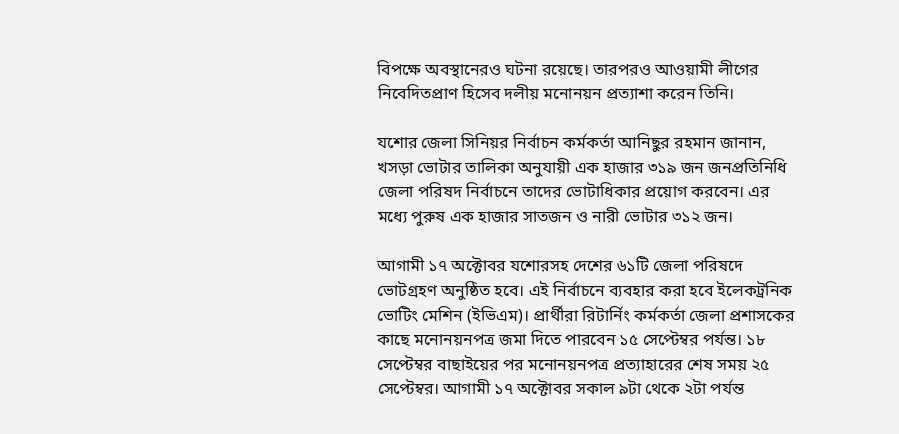বিপক্ষে অবস্থানেরও ঘটনা রয়েছে। তারপরও আওয়ামী লীগের নিবেদিতপ্রাণ হিসেব দলীয় মনোনয়ন প্রত্যাশা করেন তিনি।

যশোর জেলা সিনিয়র নির্বাচন কর্মকর্তা আনিছুর রহমান জানান, খসড়া ভোটার তালিকা অনুযায়ী এক হাজার ৩১৯ জন জনপ্রতিনিধি জেলা পরিষদ নির্বাচনে তাদের ভোটাধিকার প্রয়োগ করবেন। এর মধ্যে পুরুষ এক হাজার সাতজন ও নারী ভোটার ৩১২ জন।

আগামী ১৭ অক্টোবর যশোরসহ দেশের ৬১টি জেলা পরিষদে ভোটগ্রহণ অনুষ্ঠিত হবে। এই নির্বাচনে ব্যবহার করা হবে ইলেকট্রনিক ভোটিং মেশিন (ইভিএম)। প্রার্থীরা রিটার্নিং কর্মকর্তা জেলা প্রশাসকের কাছে মনোনয়নপত্র জমা দিতে পারবেন ১৫ সেপ্টেম্বর পর্যন্ত। ১৮ সেপ্টেম্বর বাছাইয়ের পর মনোনয়নপত্র প্রত্যাহারের শেষ সময় ২৫ সেপ্টেম্বর। আগামী ১৭ অক্টোবর সকাল ৯টা থেকে ২টা পর্যন্ত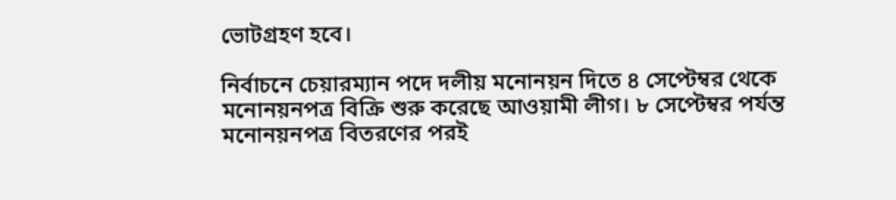ভোটগ্রহণ হবে।

নির্বাচনে চেয়ারম্যান পদে দলীয় মনোনয়ন দিতে ৪ সেপ্টেম্বর থেকে মনোনয়নপত্র বিক্রি শুরু করেছে আওয়ামী লীগ। ৮ সেপ্টেম্বর পর্যন্ত মনোনয়নপত্র বিতরণের পরই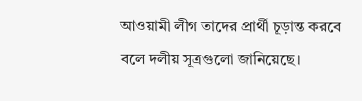আওয়ামী লীগ তাদের প্রার্থী চূড়ান্ত করবে বলে দলীয় সূত্রগুলো জানিয়েছে।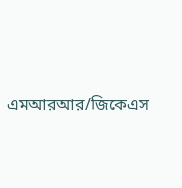এমআরআর/জিকেএস